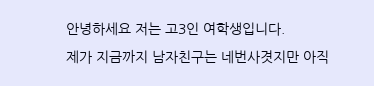안녕하세요 저는 고3인 여학생입니다.
제가 지금까지 남자친구는 네번사겻지만 아직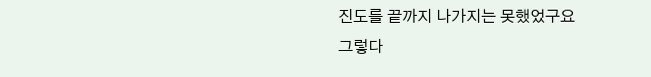진도를 끝까지 나가지는 못했었구요
그렇다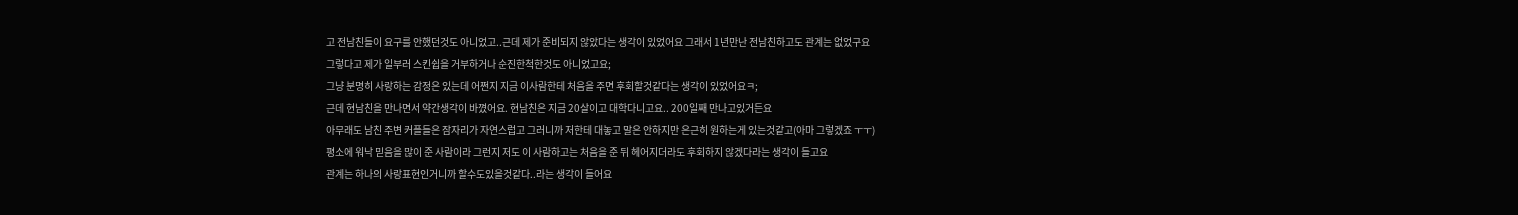고 전남친들이 요구를 안했던것도 아니었고..근데 제가 준비되지 않았다는 생각이 있었어요 그래서 1년만난 전남친하고도 관계는 없었구요
그렇다고 제가 일부러 스킨쉽을 거부하거나 순진한척한것도 아니었고요;
그냥 분명히 사랑하는 감정은 있는데 어쩐지 지금 이사람한테 처음을 주면 후회할것같다는 생각이 있었어요ㅋ;
근데 현남친을 만나면서 약간생각이 바꼈어요. 현남친은 지금 20살이고 대학다니고요.. 200일째 만나고있거든요
아무래도 남친 주변 커플들은 잠자리가 자연스럽고 그러니까 저한테 대놓고 말은 안하지만 은근히 원하는게 있는것같고(아마 그렇겠죠 ㅜㅜ)
평소에 워낙 믿음을 많이 준 사람이라 그런지 저도 이 사람하고는 처음을 준 뒤 헤어지더라도 후회하지 않겠다라는 생각이 들고요
관계는 하나의 사랑표현인거니까 할수도있을것같다..라는 생각이 들어요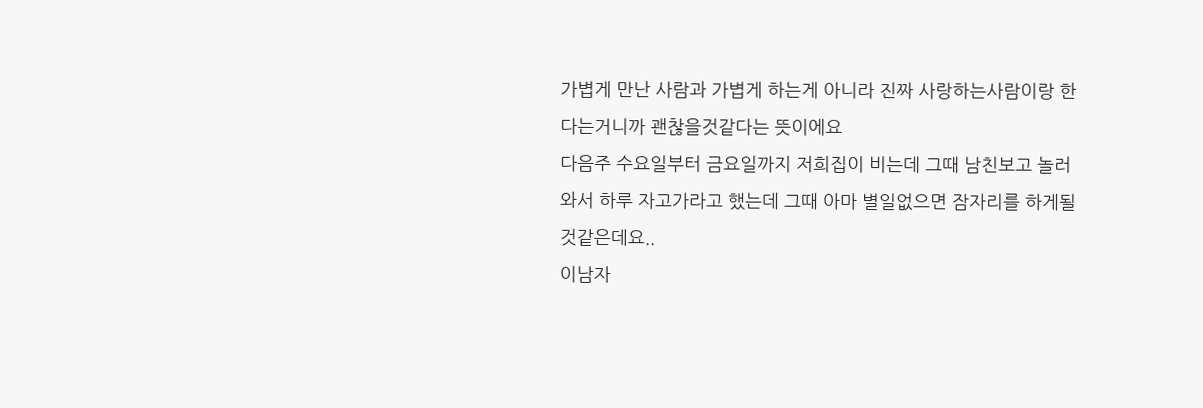가볍게 만난 사람과 가볍게 하는게 아니라 진짜 사랑하는사람이랑 한다는거니까 괜찮을것같다는 뜻이에요
다음주 수요일부터 금요일까지 저희집이 비는데 그때 남친보고 놀러와서 하루 자고가라고 했는데 그때 아마 별일없으면 잠자리를 하게될것같은데요..
이남자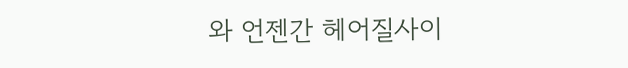와 언젠간 헤어질사이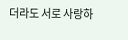더라도 서로 사랑하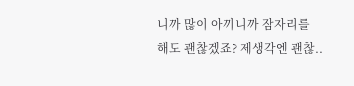니까 많이 아끼니까 잠자리를 해도 괜찮겠죠? 제생각엔 괜찮..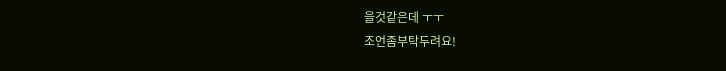을것같은데 ㅜㅜ
조언좀부탁두려요!